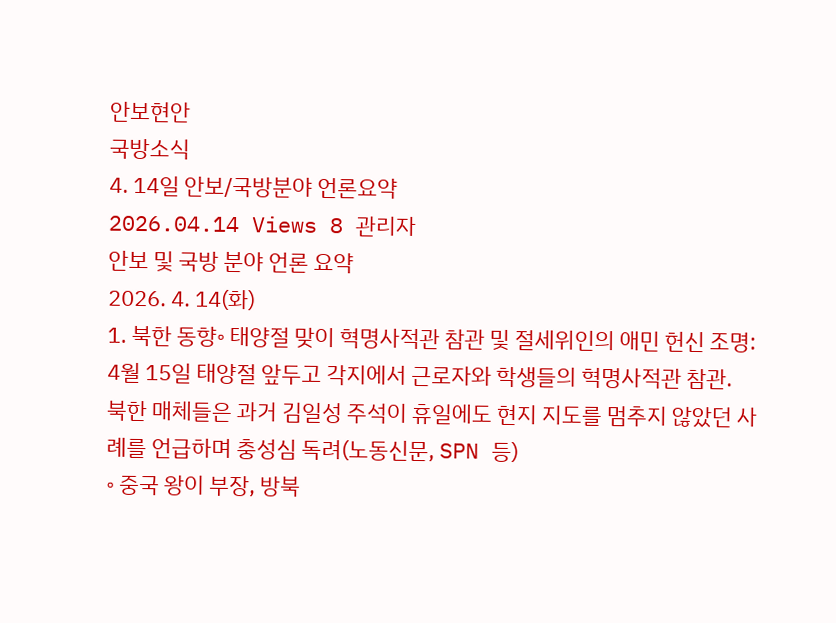안보현안
국방소식
4. 14일 안보/국방분야 언론요약
2026.04.14 Views 8 관리자
안보 및 국방 분야 언론 요약
2026. 4. 14(화)
1. 북한 동향◦ 태양절 맞이 혁명사적관 참관 및 절세위인의 애민 헌신 조명: 4월 15일 태양절 앞두고 각지에서 근로자와 학생들의 혁명사적관 참관.
북한 매체들은 과거 김일성 주석이 휴일에도 현지 지도를 멈추지 않았던 사례를 언급하며 충성심 독려(노동신문, SPN 등)
◦ 중국 왕이 부장, 방북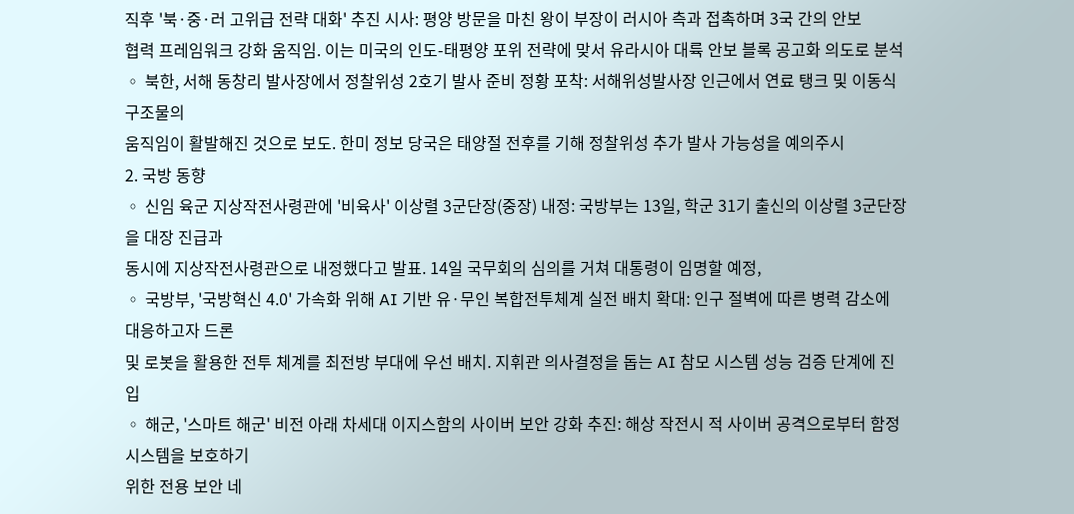직후 '북·중·러 고위급 전략 대화' 추진 시사: 평양 방문을 마친 왕이 부장이 러시아 측과 접촉하며 3국 간의 안보
협력 프레임워크 강화 움직임. 이는 미국의 인도-태평양 포위 전략에 맞서 유라시아 대륙 안보 블록 공고화 의도로 분석
◦ 북한, 서해 동창리 발사장에서 정찰위성 2호기 발사 준비 정황 포착: 서해위성발사장 인근에서 연료 탱크 및 이동식 구조물의
움직임이 활발해진 것으로 보도. 한미 정보 당국은 태양절 전후를 기해 정찰위성 추가 발사 가능성을 예의주시
2. 국방 동향
◦ 신임 육군 지상작전사령관에 '비육사' 이상렬 3군단장(중장) 내정: 국방부는 13일, 학군 31기 출신의 이상렬 3군단장을 대장 진급과
동시에 지상작전사령관으로 내정했다고 발표. 14일 국무회의 심의를 거쳐 대통령이 임명할 예정,
◦ 국방부, '국방혁신 4.0' 가속화 위해 AI 기반 유·무인 복합전투체계 실전 배치 확대: 인구 절벽에 따른 병력 감소에 대응하고자 드론
및 로봇을 활용한 전투 체계를 최전방 부대에 우선 배치. 지휘관 의사결정을 돕는 AI 참모 시스템 성능 검증 단계에 진입
◦ 해군, '스마트 해군' 비전 아래 차세대 이지스함의 사이버 보안 강화 추진: 해상 작전시 적 사이버 공격으로부터 함정 시스템을 보호하기
위한 전용 보안 네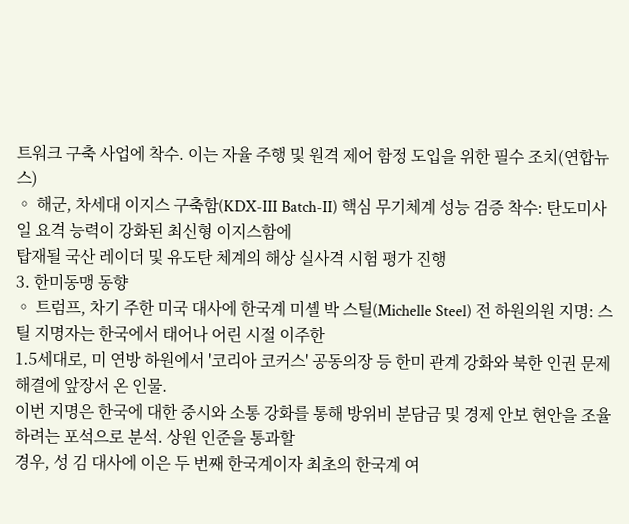트워크 구축 사업에 착수. 이는 자율 주행 및 원격 제어 함정 도입을 위한 필수 조치(연합뉴스)
◦ 해군, 차세대 이지스 구축함(KDX-III Batch-II) 핵심 무기체계 성능 검증 착수: 탄도미사일 요격 능력이 강화된 최신형 이지스함에
탑재될 국산 레이더 및 유도탄 체계의 해상 실사격 시험 평가 진행
3. 한미동맹 동향
◦ 트럼프, 차기 주한 미국 대사에 한국계 미셸 박 스틸(Michelle Steel) 전 하원의원 지명: 스틸 지명자는 한국에서 태어나 어린 시절 이주한
1.5세대로, 미 연방 하원에서 '코리아 코커스' 공동의장 등 한미 관계 강화와 북한 인권 문제 해결에 앞장서 온 인물.
이번 지명은 한국에 대한 중시와 소통 강화를 통해 방위비 분담금 및 경제 안보 현안을 조율하려는 포석으로 분석. 상원 인준을 통과할
경우, 성 김 대사에 이은 두 번째 한국계이자 최초의 한국계 여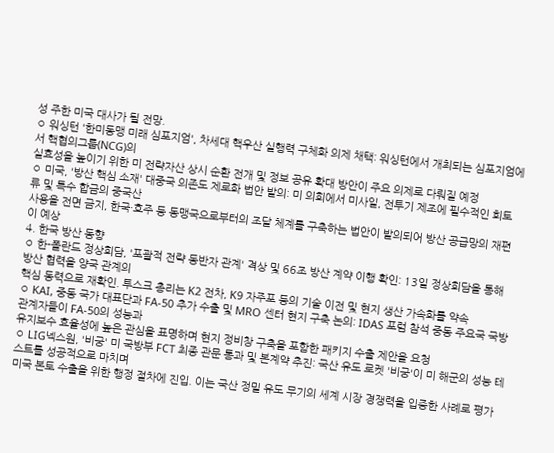성 주한 미국 대사가 될 전망.
◦ 워싱턴 '한미동맹 미래 심포지엄', 차세대 핵우산 실행력 구체화 의제 채택: 워싱턴에서 개최되는 심포지엄에서 핵협의그룹(NCG)의
실효성을 높이기 위한 미 전략자산 상시 순환 전개 및 정보 공유 확대 방안이 주요 의제로 다뤄질 예정
◦ 미국, '방산 핵심 소재' 대중국 의존도 제로화 법안 발의: 미 의회에서 미사일, 전투기 제조에 필수적인 희토류 및 특수 합금의 중국산
사용을 전면 금지, 한국·호주 등 동맹국으로부터의 조달 체계를 구축하는 법안이 발의되어 방산 공급망의 재편이 예상
4. 한국 방산 동향
◦ 한-폴란드 정상회담, '포괄적 전략 동반자 관계' 격상 및 66조 방산 계약 이행 확인: 13일 정상회담을 통해 방산 협력을 양국 관계의
핵심 동력으로 재확인. 투스크 총리는 K2 전차, K9 자주포 등의 기술 이전 및 현지 생산 가속화를 약속
◦ KAI, 중동 국가 대표단과 FA-50 추가 수출 및 MRO 센터 현지 구축 논의: IDAS 포럼 참석 중동 주요국 국방 관계자들이 FA-50의 성능과
유지보수 효율성에 높은 관심을 표명하며 현지 정비창 구축을 포함한 패키지 수출 제안을 요청
◦ LIG넥스원, '비궁' 미 국방부 FCT 최종 관문 통과 및 본계약 추진: 국산 유도 로켓 '비궁'이 미 해군의 성능 테스트를 성공적으로 마치며
미국 본토 수출을 위한 행정 절차에 진입. 이는 국산 정밀 유도 무기의 세계 시장 경쟁력을 입증한 사례로 평가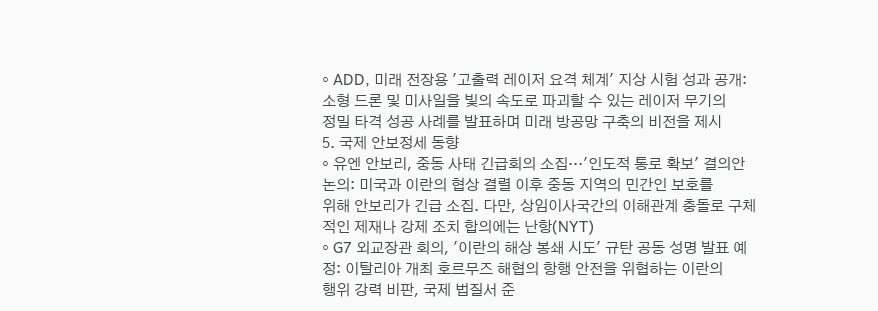◦ ADD, 미래 전장용 '고출력 레이저 요격 체계' 지상 시험 성과 공개: 소형 드론 및 미사일을 빛의 속도로 파괴할 수 있는 레이저 무기의
정밀 타격 성공 사례를 발표하며 미래 방공망 구축의 비전을 제시
5. 국제 안보정세 동향
◦ 유엔 안보리, 중동 사태 긴급회의 소집…'인도적 통로 확보' 결의안 논의: 미국과 이란의 협상 결렬 이후 중동 지역의 민간인 보호를
위해 안보리가 긴급 소집. 다만, 상임이사국간의 이해관계 충돌로 구체적인 제재나 강제 조치 합의에는 난항(NYT)
◦ G7 외교장관 회의, '이란의 해상 봉쇄 시도' 규탄 공동 성명 발표 예정: 이탈리아 개최 호르무즈 해협의 항행 안전을 위협하는 이란의
행위 강력 비판, 국제 법질서 준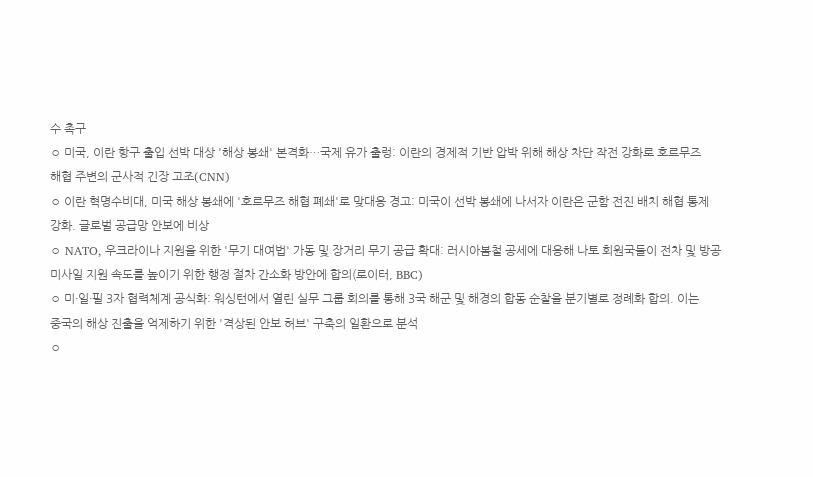수 촉구
◦ 미국, 이란 항구 출입 선박 대상 '해상 봉쇄' 본격화…국제 유가 출렁: 이란의 경제적 기반 압박 위해 해상 차단 작전 강화로 호르무즈
해협 주변의 군사적 긴장 고조(CNN)
◦ 이란 혁명수비대, 미국 해상 봉쇄에 '호르무즈 해협 폐쇄'로 맞대응 경고: 미국이 선박 봉쇄에 나서자 이란은 군함 전진 배치 해협 통제
강화. 글로벌 공급망 안보에 비상
◦ NATO, 우크라이나 지원을 위한 '무기 대여법' 가동 및 장거리 무기 공급 확대: 러시아봄철 공세에 대응해 나토 회원국들이 전차 및 방공
미사일 지원 속도를 높이기 위한 행정 절차 간소화 방안에 합의(로이터, BBC)
◦ 미·일·필 3자 협력체계 공식화: 워싱턴에서 열린 실무 그룹 회의를 통해 3국 해군 및 해경의 합동 순찰을 분기별로 정례화 합의. 이는
중국의 해상 진출을 억제하기 위한 '격상된 안보 허브' 구축의 일환으로 분석
◦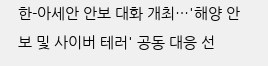한-아세안 안보 대화 개최…'해양 안보 및 사이버 테러' 공동 대응 선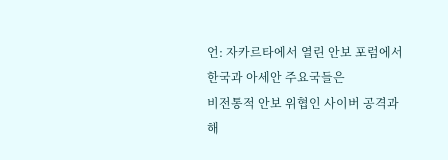언: 자카르타에서 열린 안보 포럼에서 한국과 아세안 주요국들은
비전통적 안보 위협인 사이버 공격과 해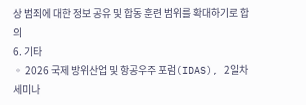상 범죄에 대한 정보 공유 및 합동 훈련 범위를 확대하기로 합의
6. 기타
◦ 2026 국제 방위산업 및 항공우주 포럼(IDAS), 2일차 세미나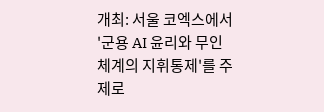개최: 서울 코엑스에서 '군용 AI 윤리와 무인 체계의 지휘통제'를 주제로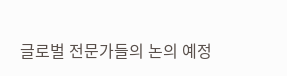글로벌 전문가들의 논의 예정